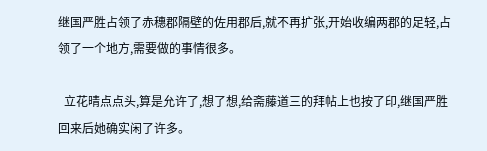继国严胜占领了赤穗郡隔壁的佐用郡后,就不再扩张,开始收编两郡的足轻,占领了一个地方,需要做的事情很多。

  立花晴点点头,算是允许了,想了想,给斋藤道三的拜帖上也按了印,继国严胜回来后她确实闲了许多。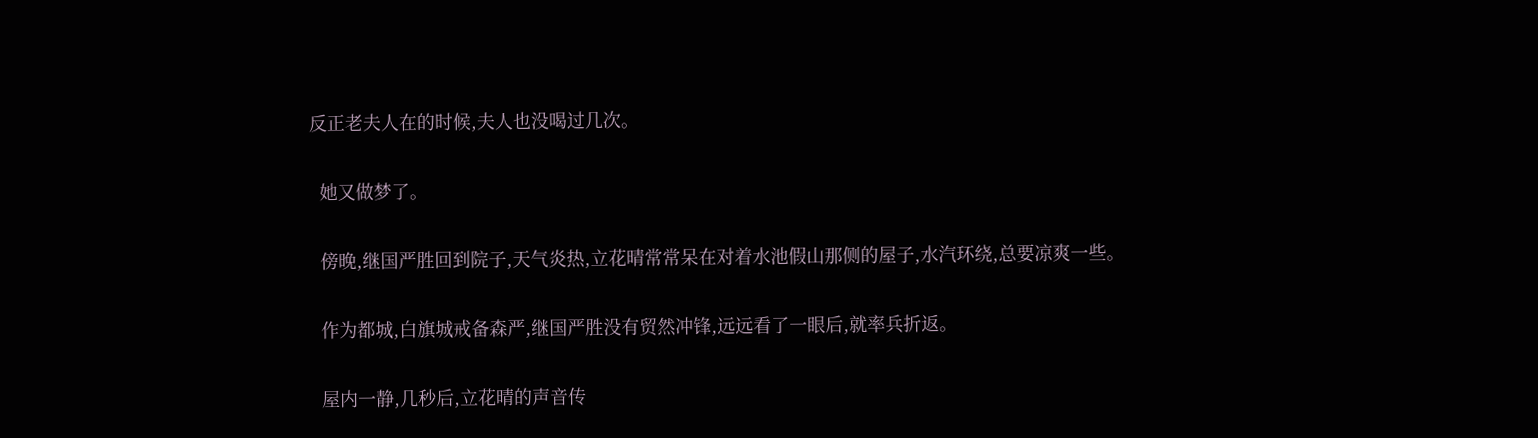反正老夫人在的时候,夫人也没喝过几次。

  她又做梦了。

  傍晚,继国严胜回到院子,天气炎热,立花晴常常呆在对着水池假山那侧的屋子,水汽环绕,总要凉爽一些。

  作为都城,白旗城戒备森严,继国严胜没有贸然冲锋,远远看了一眼后,就率兵折返。

  屋内一静,几秒后,立花晴的声音传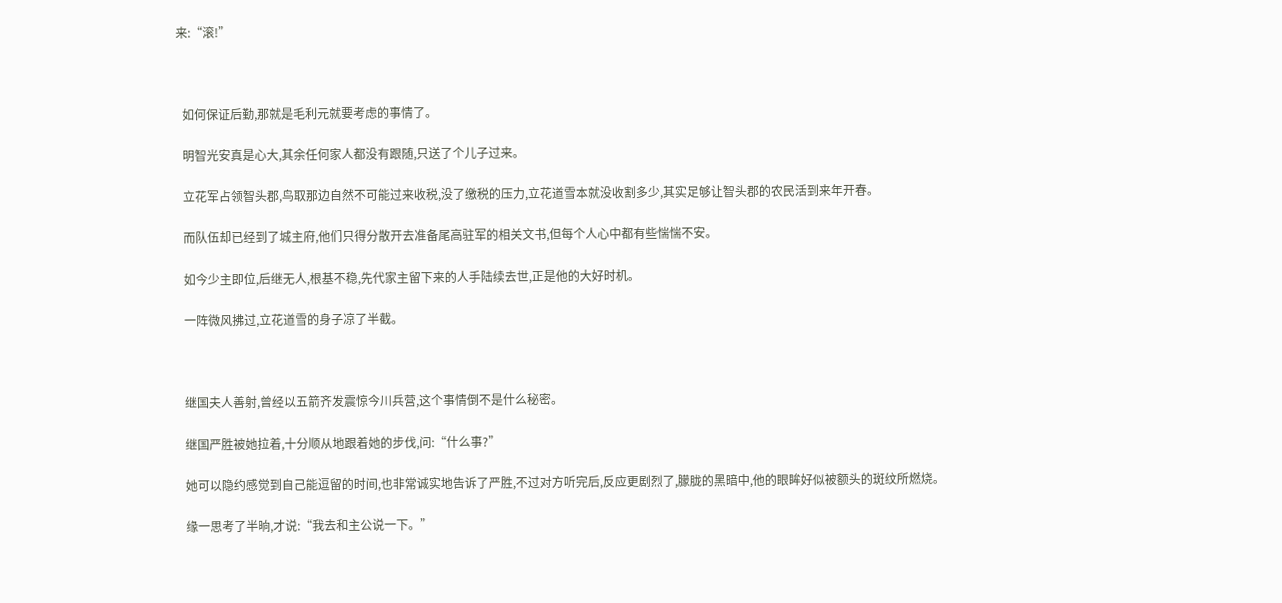来:“滚!”



  如何保证后勤,那就是毛利元就要考虑的事情了。

  明智光安真是心大,其余任何家人都没有跟随,只送了个儿子过来。

  立花军占领智头郡,鸟取那边自然不可能过来收税,没了缴税的压力,立花道雪本就没收割多少,其实足够让智头郡的农民活到来年开春。

  而队伍却已经到了城主府,他们只得分散开去准备尾高驻军的相关文书,但每个人心中都有些惴惴不安。

  如今少主即位,后继无人,根基不稳,先代家主留下来的人手陆续去世,正是他的大好时机。

  一阵微风拂过,立花道雪的身子凉了半截。



  继国夫人善射,曾经以五箭齐发震惊今川兵营,这个事情倒不是什么秘密。

  继国严胜被她拉着,十分顺从地跟着她的步伐,问:“什么事?”

  她可以隐约感觉到自己能逗留的时间,也非常诚实地告诉了严胜,不过对方听完后,反应更剧烈了,朦胧的黑暗中,他的眼眸好似被额头的斑纹所燃烧。

  缘一思考了半晌,才说:“我去和主公说一下。”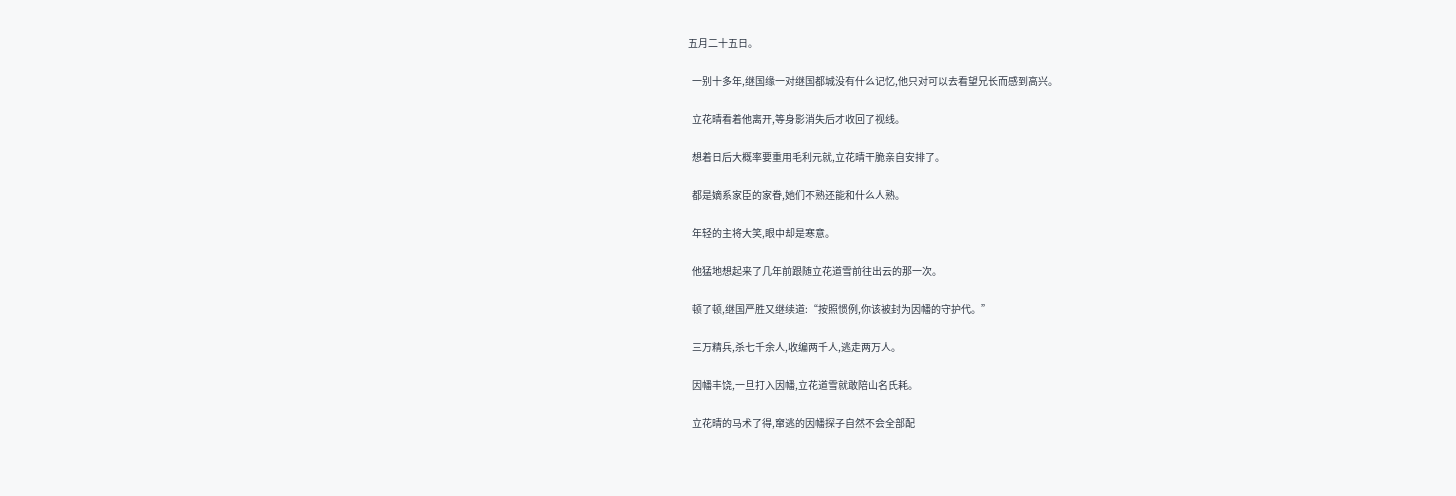五月二十五日。

  一别十多年,继国缘一对继国都城没有什么记忆,他只对可以去看望兄长而感到高兴。

  立花晴看着他离开,等身影消失后才收回了视线。

  想着日后大概率要重用毛利元就,立花晴干脆亲自安排了。

  都是嫡系家臣的家眷,她们不熟还能和什么人熟。

  年轻的主将大笑,眼中却是寒意。

  他猛地想起来了几年前跟随立花道雪前往出云的那一次。

  顿了顿,继国严胜又继续道:“按照惯例,你该被封为因幡的守护代。”

  三万精兵,杀七千余人,收编两千人,逃走两万人。

  因幡丰饶,一旦打入因幡,立花道雪就敢陪山名氏耗。

  立花晴的马术了得,窜逃的因幡探子自然不会全部配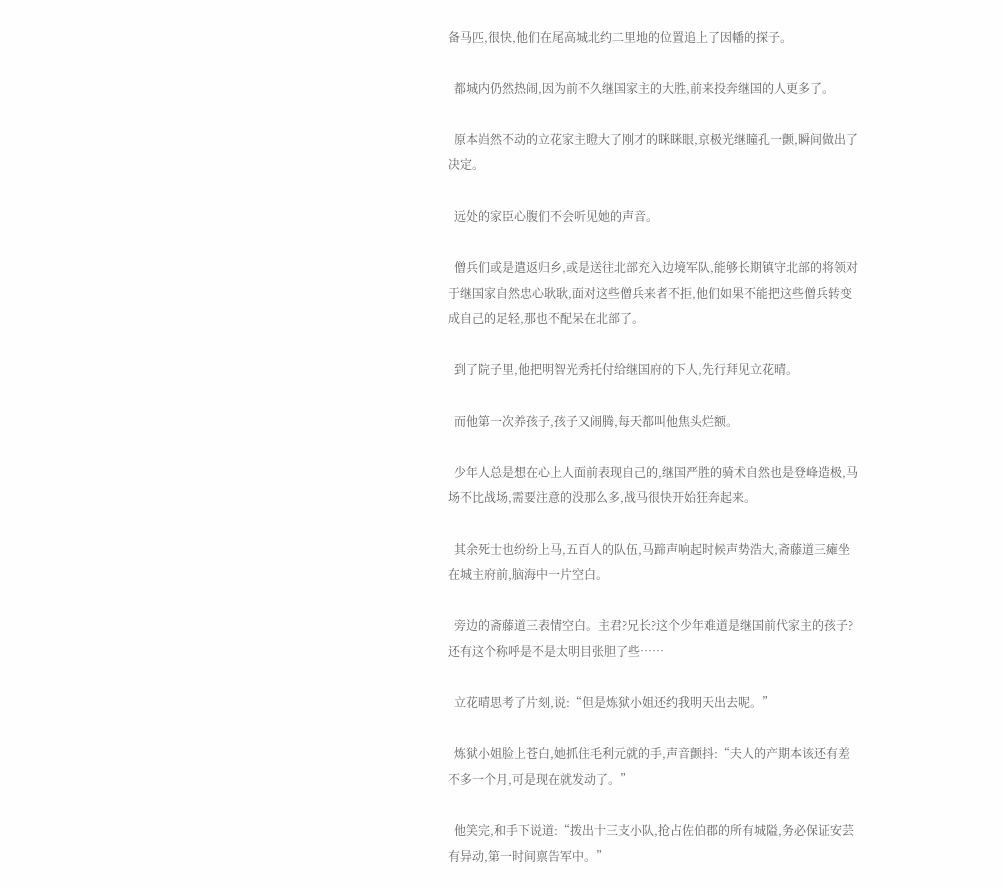备马匹,很快,他们在尾高城北约二里地的位置追上了因幡的探子。

  都城内仍然热闹,因为前不久继国家主的大胜,前来投奔继国的人更多了。

  原本岿然不动的立花家主瞪大了刚才的眯眯眼,京极光继瞳孔一颤,瞬间做出了决定。

  远处的家臣心腹们不会听见她的声音。

  僧兵们或是遣返归乡,或是送往北部充入边境军队,能够长期镇守北部的将领对于继国家自然忠心耿耿,面对这些僧兵来者不拒,他们如果不能把这些僧兵转变成自己的足轻,那也不配呆在北部了。

  到了院子里,他把明智光秀托付给继国府的下人,先行拜见立花晴。

  而他第一次养孩子,孩子又闹腾,每天都叫他焦头烂额。

  少年人总是想在心上人面前表现自己的,继国严胜的骑术自然也是登峰造极,马场不比战场,需要注意的没那么多,战马很快开始狂奔起来。

  其余死士也纷纷上马,五百人的队伍,马蹄声响起时候声势浩大,斋藤道三瘫坐在城主府前,脑海中一片空白。

  旁边的斋藤道三表情空白。主君?兄长?这个少年难道是继国前代家主的孩子?还有这个称呼是不是太明目张胆了些……

  立花晴思考了片刻,说:“但是炼狱小姐还约我明天出去呢。”

  炼狱小姐脸上苍白,她抓住毛利元就的手,声音颤抖:“夫人的产期本该还有差不多一个月,可是现在就发动了。”

  他笑完,和手下说道:“拨出十三支小队,抢占佐伯郡的所有城隘,务必保证安芸有异动,第一时间禀告军中。”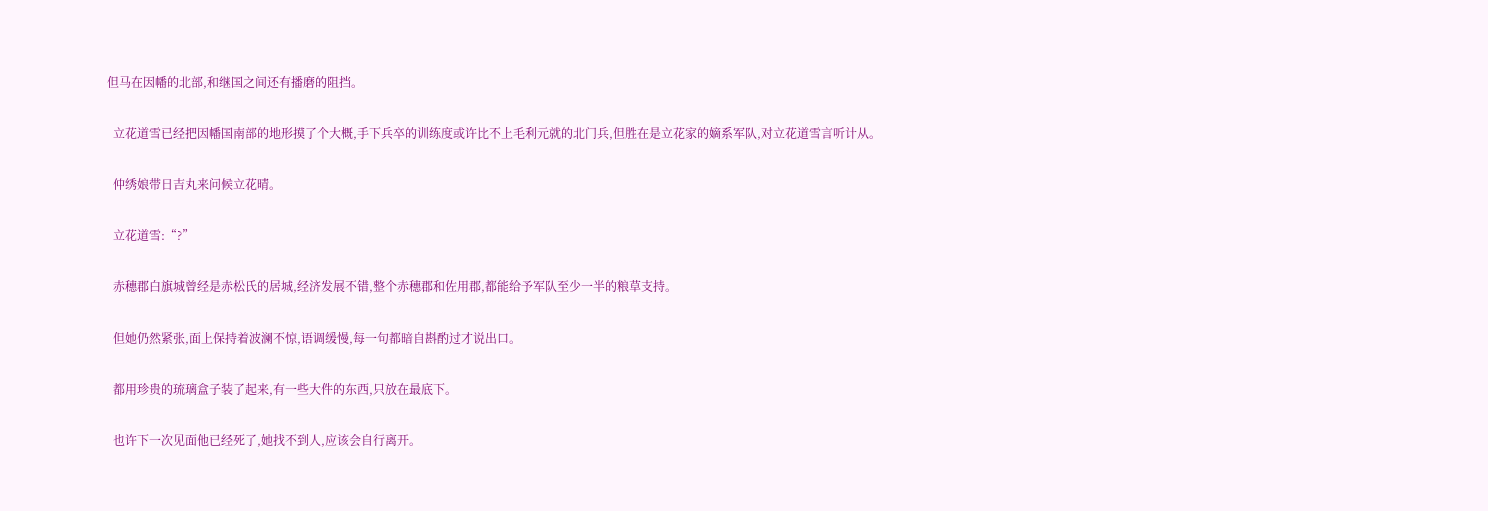但马在因幡的北部,和继国之间还有播磨的阻挡。

  立花道雪已经把因幡国南部的地形摸了个大概,手下兵卒的训练度或许比不上毛利元就的北门兵,但胜在是立花家的嫡系军队,对立花道雪言听计从。

  仲绣娘带日吉丸来问候立花晴。

  立花道雪:“?”

  赤穗郡白旗城曾经是赤松氏的居城,经济发展不错,整个赤穗郡和佐用郡,都能给予军队至少一半的粮草支持。

  但她仍然紧张,面上保持着波澜不惊,语调缓慢,每一句都暗自斟酌过才说出口。

  都用珍贵的琉璃盒子装了起来,有一些大件的东西,只放在最底下。

  也许下一次见面他已经死了,她找不到人,应该会自行离开。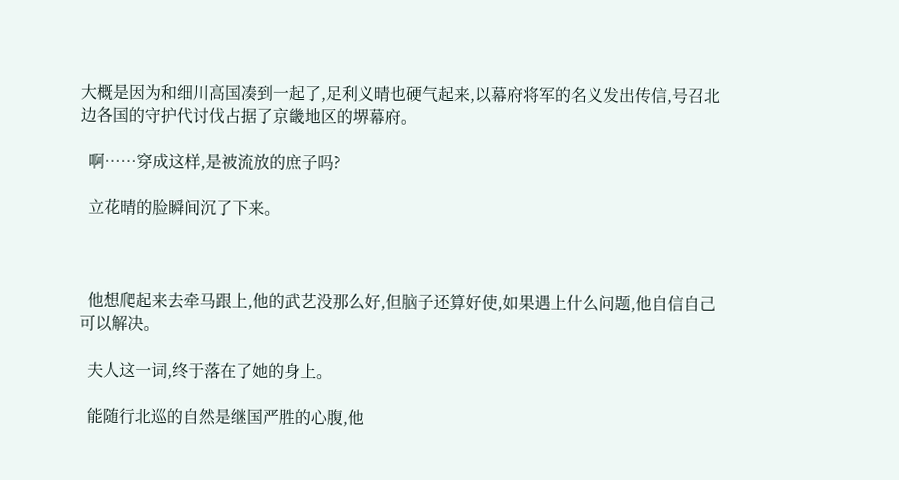大概是因为和细川高国凑到一起了,足利义晴也硬气起来,以幕府将军的名义发出传信,号召北边各国的守护代讨伐占据了京畿地区的堺幕府。

  啊……穿成这样,是被流放的庶子吗?

  立花晴的脸瞬间沉了下来。



  他想爬起来去牵马跟上,他的武艺没那么好,但脑子还算好使,如果遇上什么问题,他自信自己可以解决。

  夫人这一词,终于落在了她的身上。

  能随行北巡的自然是继国严胜的心腹,他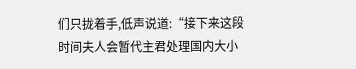们只拢着手,低声说道:“接下来这段时间夫人会暂代主君处理国内大小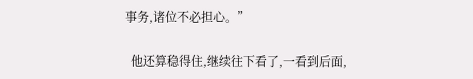事务,诸位不必担心。”

  他还算稳得住,继续往下看了,一看到后面,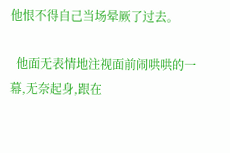他恨不得自己当场晕厥了过去。

  他面无表情地注视面前闹哄哄的一幕,无奈起身,跟在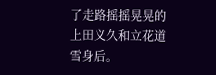了走路摇摇晃晃的上田义久和立花道雪身后。